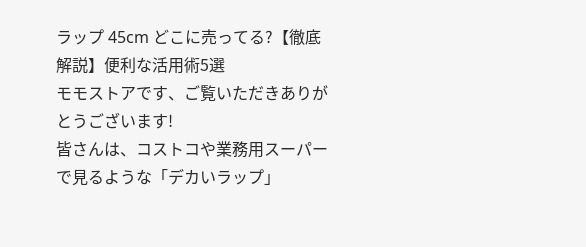ラップ 45cm どこに売ってる?【徹底解説】便利な活用術5選
モモストアです、ご覧いただきありがとうございます!
皆さんは、コストコや業務用スーパーで見るような「デカいラップ」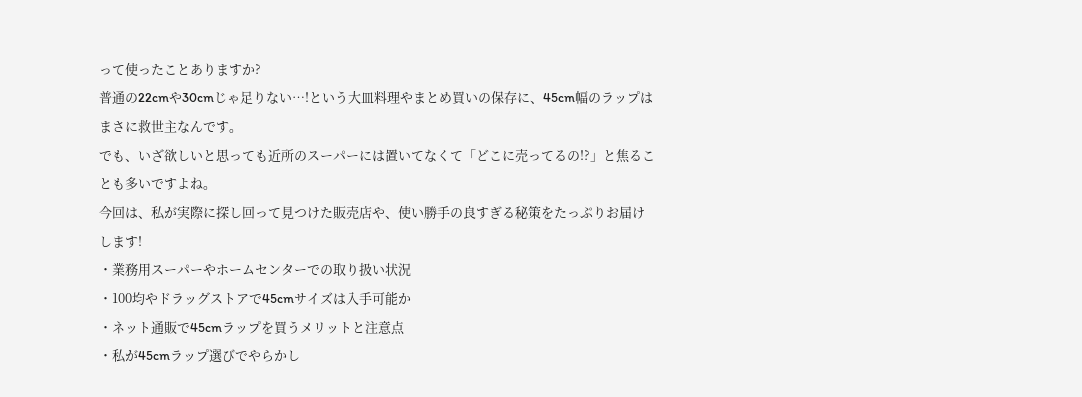って使ったことありますか?
普通の22cmや30cmじゃ足りない…!という大皿料理やまとめ買いの保存に、45cm幅のラップはまさに救世主なんです。
でも、いざ欲しいと思っても近所のスーパーには置いてなくて「どこに売ってるの!?」と焦ることも多いですよね。
今回は、私が実際に探し回って見つけた販売店や、使い勝手の良すぎる秘策をたっぷりお届けします!
・業務用スーパーやホームセンターでの取り扱い状況
・100均やドラッグストアで45cmサイズは入手可能か
・ネット通販で45cmラップを買うメリットと注意点
・私が45cmラップ選びでやらかし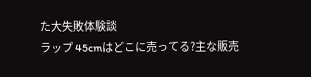た大失敗体験談
ラップ 45cmはどこに売ってる?主な販売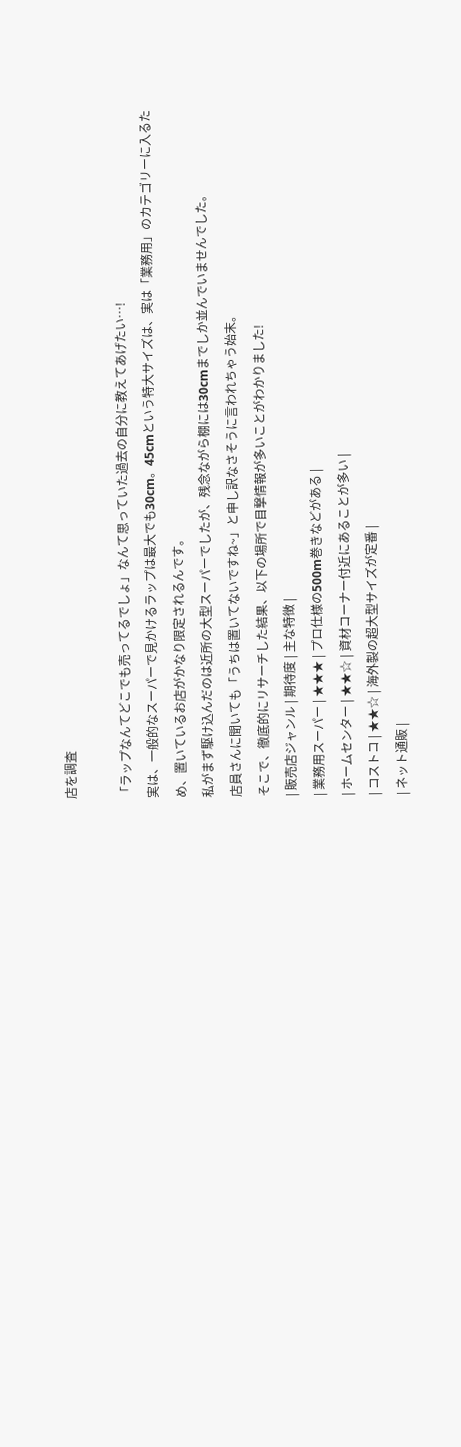店を調査

「ラップなんてどこでも売ってるでしょ」なんて思っていた過去の自分に教えてあげたい…!
実は、一般的なスーパーで見かけるラップは最大でも30cm。45cmという特大サイズは、実は「業務用」のカテゴリーに入るため、置いているお店がかなり限定されるんです。
私がまず駆け込んだのは近所の大型スーパーでしたが、残念ながら棚には30cmまでしか並んでいませんでした。
店員さんに聞いても「うちは置いてないですね~」と申し訳なさそうに言われちゃう始末。
そこで、徹底的にリサーチした結果、以下の場所で目撃情報が多いことがわかりました!
| 販売店ジャンル | 期待度 | 主な特徴 |
| 業務用スーパー | ★★★ | プロ仕様の500m巻きなどがある |
| ホームセンター | ★★☆ | 資材コーナー付近にあることが多い |
| コストコ | ★★☆ | 海外製の超大型サイズが定番 |
| ネット通販 |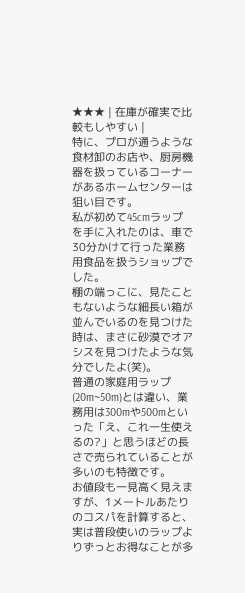★★★ | 在庫が確実で比較もしやすい |
特に、プロが通うような食材卸のお店や、厨房機器を扱っているコーナーがあるホームセンターは狙い目です。
私が初めて45cmラップを手に入れたのは、車で30分かけて行った業務用食品を扱うショップでした。
棚の端っこに、見たこともないような細長い箱が並んでいるのを見つけた時は、まさに砂漠でオアシスを見つけたような気分でしたよ(笑)。
普通の家庭用ラップ(20m~50m)とは違い、業務用は300mや500mといった「え、これ一生使えるの?」と思うほどの長さで売られていることが多いのも特徴です。
お値段も一見高く見えますが、1メートルあたりのコスパを計算すると、実は普段使いのラップよりずっとお得なことが多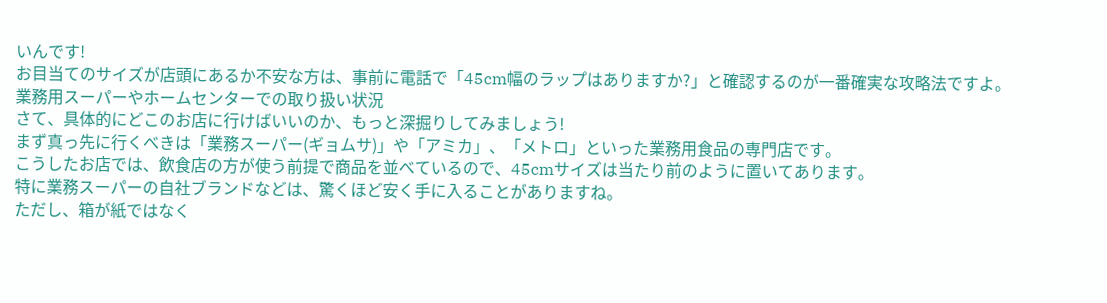いんです!
お目当てのサイズが店頭にあるか不安な方は、事前に電話で「45cm幅のラップはありますか?」と確認するのが一番確実な攻略法ですよ。
業務用スーパーやホームセンターでの取り扱い状況
さて、具体的にどこのお店に行けばいいのか、もっと深掘りしてみましょう!
まず真っ先に行くべきは「業務スーパー(ギョムサ)」や「アミカ」、「メトロ」といった業務用食品の専門店です。
こうしたお店では、飲食店の方が使う前提で商品を並べているので、45cmサイズは当たり前のように置いてあります。
特に業務スーパーの自社ブランドなどは、驚くほど安く手に入ることがありますね。
ただし、箱が紙ではなく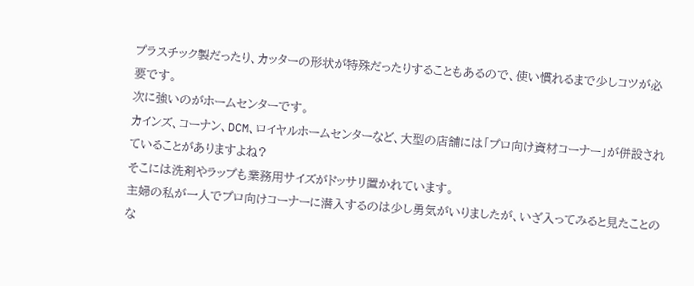プラスチック製だったり、カッターの形状が特殊だったりすることもあるので、使い慣れるまで少しコツが必要です。
次に強いのがホームセンターです。
カインズ、コーナン、DCM、ロイヤルホームセンターなど、大型の店舗には「プロ向け資材コーナー」が併設されていることがありますよね?
そこには洗剤やラップも業務用サイズがドッサリ置かれています。
主婦の私が一人でプロ向けコーナーに潜入するのは少し勇気がいりましたが、いざ入ってみると見たことのな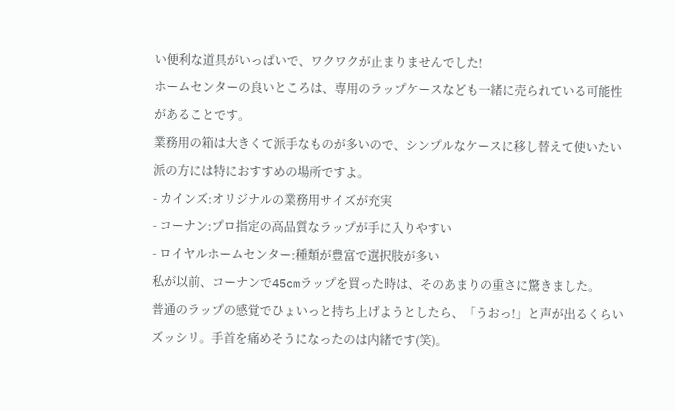い便利な道具がいっぱいで、ワクワクが止まりませんでした!
ホームセンターの良いところは、専用のラップケースなども一緒に売られている可能性があることです。
業務用の箱は大きくて派手なものが多いので、シンプルなケースに移し替えて使いたい派の方には特におすすめの場所ですよ。
- カインズ:オリジナルの業務用サイズが充実
- コーナン:プロ指定の高品質なラップが手に入りやすい
- ロイヤルホームセンター:種類が豊富で選択肢が多い
私が以前、コーナンで45cmラップを買った時は、そのあまりの重さに驚きました。
普通のラップの感覚でひょいっと持ち上げようとしたら、「うおっ!」と声が出るくらいズッシリ。手首を痛めそうになったのは内緒です(笑)。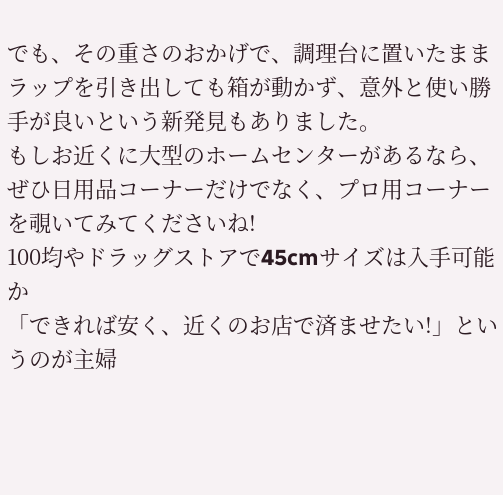でも、その重さのおかげで、調理台に置いたままラップを引き出しても箱が動かず、意外と使い勝手が良いという新発見もありました。
もしお近くに大型のホームセンターがあるなら、ぜひ日用品コーナーだけでなく、プロ用コーナーを覗いてみてくださいね!
100均やドラッグストアで45cmサイズは入手可能か
「できれば安く、近くのお店で済ませたい!」というのが主婦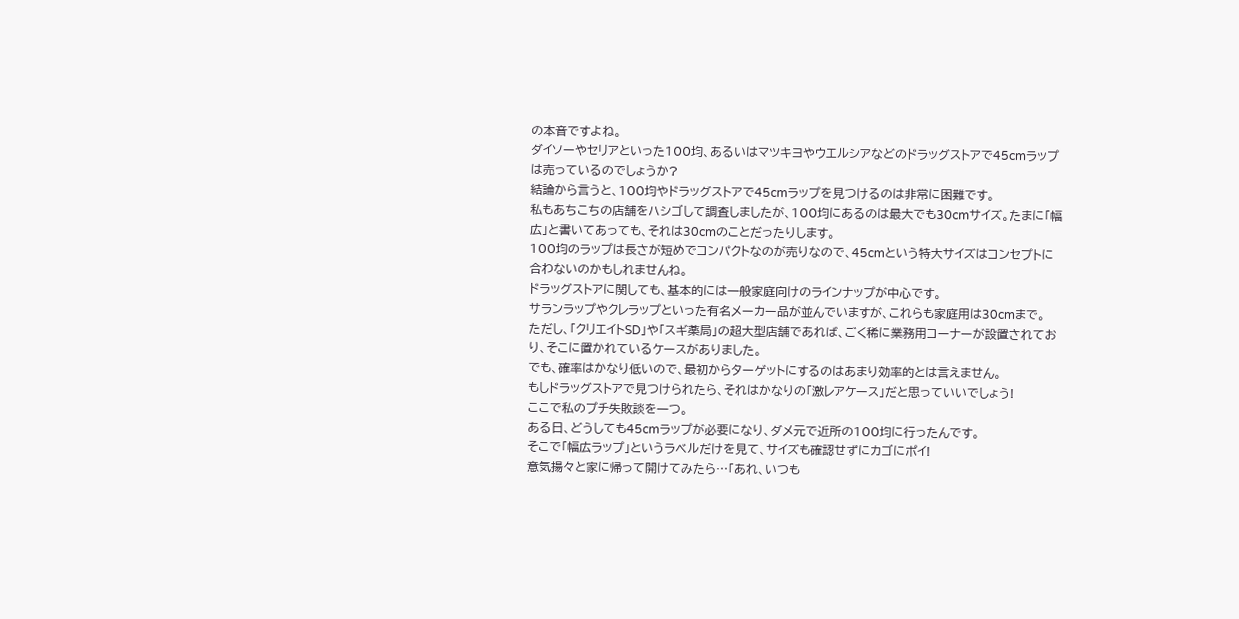の本音ですよね。
ダイソーやセリアといった100均、あるいはマツキヨやウエルシアなどのドラッグストアで45cmラップは売っているのでしょうか?
結論から言うと、100均やドラッグストアで45cmラップを見つけるのは非常に困難です。
私もあちこちの店舗をハシゴして調査しましたが、100均にあるのは最大でも30cmサイズ。たまに「幅広」と書いてあっても、それは30cmのことだったりします。
100均のラップは長さが短めでコンパクトなのが売りなので、45cmという特大サイズはコンセプトに合わないのかもしれませんね。
ドラッグストアに関しても、基本的には一般家庭向けのラインナップが中心です。
サランラップやクレラップといった有名メーカー品が並んでいますが、これらも家庭用は30cmまで。
ただし、「クリエイトSD」や「スギ薬局」の超大型店舗であれば、ごく稀に業務用コーナーが設置されており、そこに置かれているケースがありました。
でも、確率はかなり低いので、最初からターゲットにするのはあまり効率的とは言えません。
もしドラッグストアで見つけられたら、それはかなりの「激レアケース」だと思っていいでしょう!
ここで私のプチ失敗談を一つ。
ある日、どうしても45cmラップが必要になり、ダメ元で近所の100均に行ったんです。
そこで「幅広ラップ」というラベルだけを見て、サイズも確認せずにカゴにポイ!
意気揚々と家に帰って開けてみたら…「あれ、いつも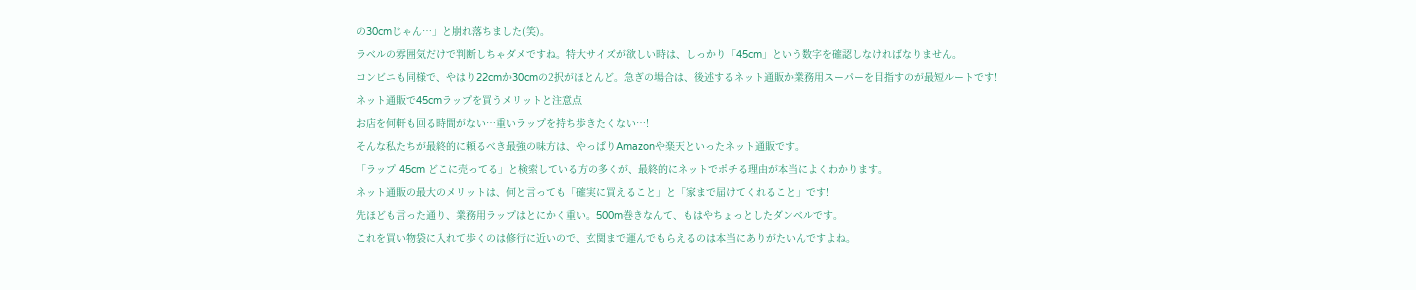の30cmじゃん…」と崩れ落ちました(笑)。
ラベルの雰囲気だけで判断しちゃダメですね。特大サイズが欲しい時は、しっかり「45cm」という数字を確認しなければなりません。
コンビニも同様で、やはり22cmか30cmの2択がほとんど。急ぎの場合は、後述するネット通販か業務用スーパーを目指すのが最短ルートです!
ネット通販で45cmラップを買うメリットと注意点
お店を何軒も回る時間がない…重いラップを持ち歩きたくない…!
そんな私たちが最終的に頼るべき最強の味方は、やっぱりAmazonや楽天といったネット通販です。
「ラップ 45cm どこに売ってる」と検索している方の多くが、最終的にネットでポチる理由が本当によくわかります。
ネット通販の最大のメリットは、何と言っても「確実に買えること」と「家まで届けてくれること」です!
先ほども言った通り、業務用ラップはとにかく重い。500m巻きなんて、もはやちょっとしたダンベルです。
これを買い物袋に入れて歩くのは修行に近いので、玄関まで運んでもらえるのは本当にありがたいんですよね。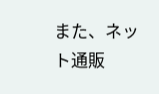また、ネット通販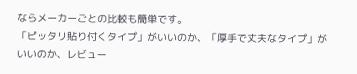ならメーカーごとの比較も簡単です。
「ピッタリ貼り付くタイプ」がいいのか、「厚手で丈夫なタイプ」がいいのか、レビュー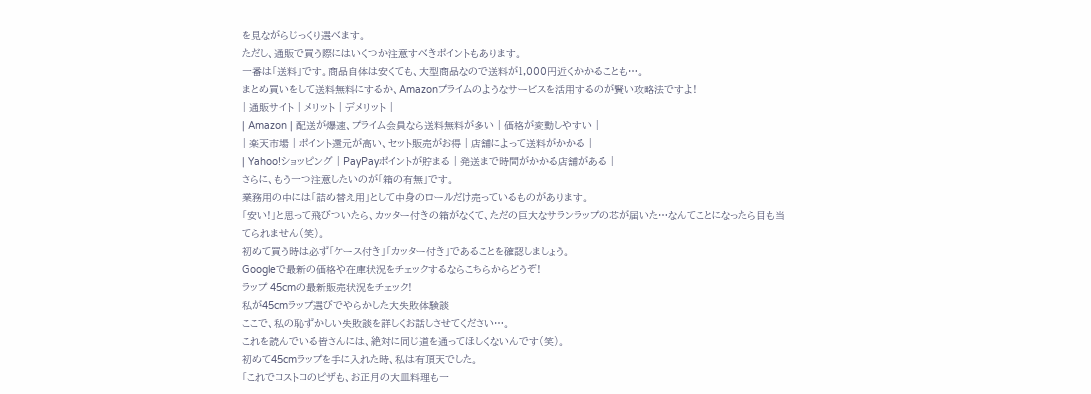を見ながらじっくり選べます。
ただし、通販で買う際にはいくつか注意すべきポイントもあります。
一番は「送料」です。商品自体は安くても、大型商品なので送料が1,000円近くかかることも…。
まとめ買いをして送料無料にするか、Amazonプライムのようなサービスを活用するのが賢い攻略法ですよ!
| 通販サイト | メリット | デメリット |
| Amazon | 配送が爆速、プライム会員なら送料無料が多い | 価格が変動しやすい |
| 楽天市場 | ポイント還元が高い、セット販売がお得 | 店舗によって送料がかかる |
| Yahoo!ショッピング | PayPayポイントが貯まる | 発送まで時間がかかる店舗がある |
さらに、もう一つ注意したいのが「箱の有無」です。
業務用の中には「詰め替え用」として中身のロールだけ売っているものがあります。
「安い!」と思って飛びついたら、カッター付きの箱がなくて、ただの巨大なサランラップの芯が届いた…なんてことになったら目も当てられません(笑)。
初めて買う時は必ず「ケース付き」「カッター付き」であることを確認しましょう。
Googleで最新の価格や在庫状況をチェックするならこちらからどうぞ!
ラップ 45cmの最新販売状況をチェック!
私が45cmラップ選びでやらかした大失敗体験談
ここで、私の恥ずかしい失敗談を詳しくお話しさせてください…。
これを読んでいる皆さんには、絶対に同じ道を通ってほしくないんです(笑)。
初めて45cmラップを手に入れた時、私は有頂天でした。
「これでコストコのピザも、お正月の大皿料理も一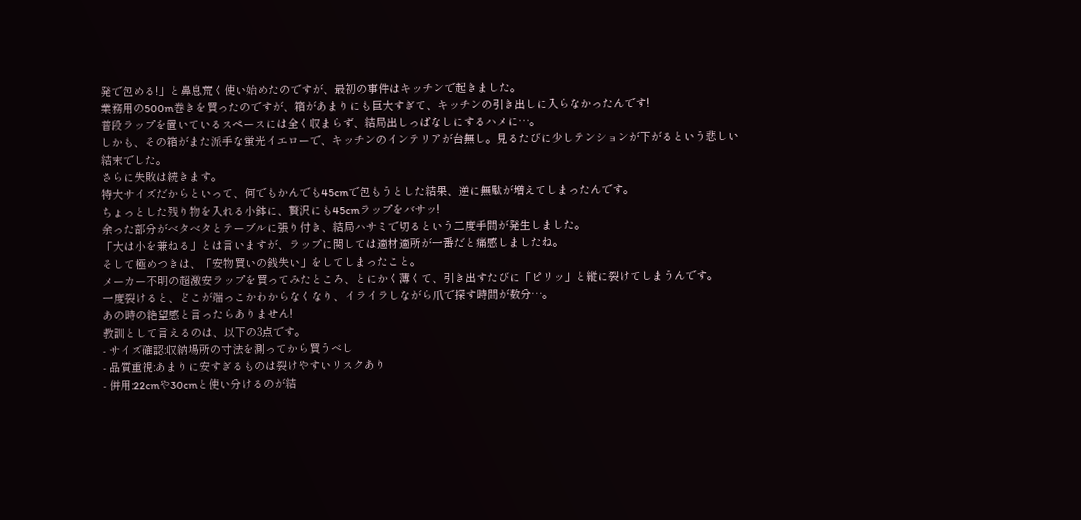発で包める!」と鼻息荒く使い始めたのですが、最初の事件はキッチンで起きました。
業務用の500m巻きを買ったのですが、箱があまりにも巨大すぎて、キッチンの引き出しに入らなかったんです!
普段ラップを置いているスペースには全く収まらず、結局出しっぱなしにするハメに…。
しかも、その箱がまた派手な蛍光イエローで、キッチンのインテリアが台無し。見るたびに少しテンションが下がるという悲しい結末でした。
さらに失敗は続きます。
特大サイズだからといって、何でもかんでも45cmで包もうとした結果、逆に無駄が増えてしまったんです。
ちょっとした残り物を入れる小鉢に、贅沢にも45cmラップをバサッ!
余った部分がベタベタとテーブルに張り付き、結局ハサミで切るという二度手間が発生しました。
「大は小を兼ねる」とは言いますが、ラップに関しては適材適所が一番だと痛感しましたね。
そして極めつきは、「安物買いの銭失い」をしてしまったこと。
メーカー不明の超激安ラップを買ってみたところ、とにかく薄くて、引き出すたびに「ピリッ」と縦に裂けてしまうんです。
一度裂けると、どこが端っこかわからなくなり、イライラしながら爪で探す時間が数分…。
あの時の絶望感と言ったらありません!
教訓として言えるのは、以下の3点です。
- サイズ確認:収納場所の寸法を測ってから買うべし
- 品質重視:あまりに安すぎるものは裂けやすいリスクあり
- 併用:22cmや30cmと使い分けるのが結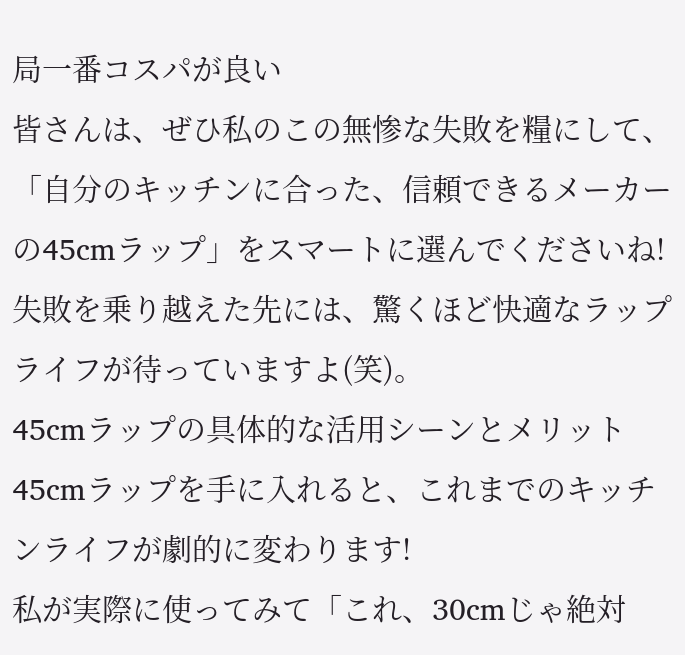局一番コスパが良い
皆さんは、ぜひ私のこの無惨な失敗を糧にして、「自分のキッチンに合った、信頼できるメーカーの45cmラップ」をスマートに選んでくださいね!
失敗を乗り越えた先には、驚くほど快適なラップライフが待っていますよ(笑)。
45cmラップの具体的な活用シーンとメリット
45cmラップを手に入れると、これまでのキッチンライフが劇的に変わります!
私が実際に使ってみて「これ、30cmじゃ絶対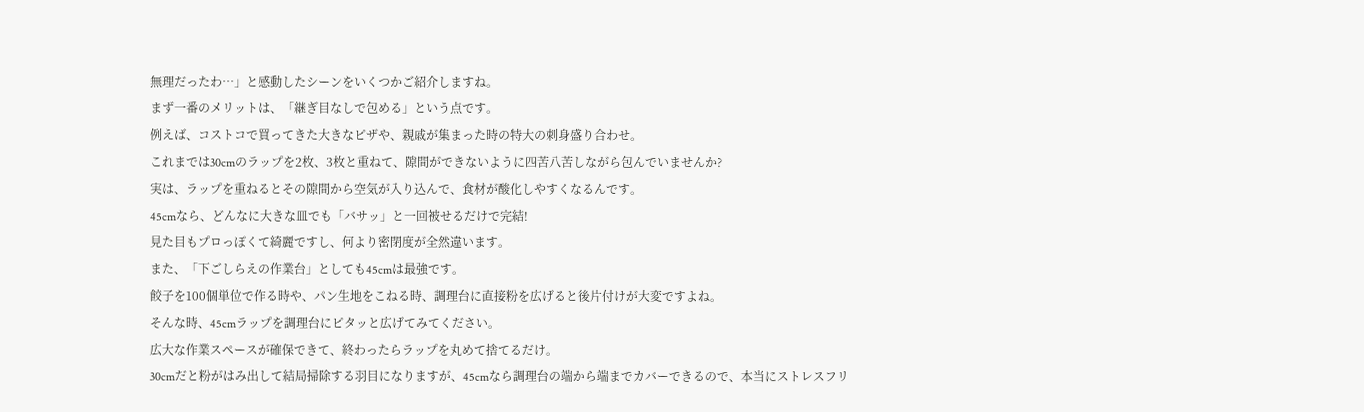無理だったわ…」と感動したシーンをいくつかご紹介しますね。
まず一番のメリットは、「継ぎ目なしで包める」という点です。
例えば、コストコで買ってきた大きなピザや、親戚が集まった時の特大の刺身盛り合わせ。
これまでは30cmのラップを2枚、3枚と重ねて、隙間ができないように四苦八苦しながら包んでいませんか?
実は、ラップを重ねるとその隙間から空気が入り込んで、食材が酸化しやすくなるんです。
45cmなら、どんなに大きな皿でも「バサッ」と一回被せるだけで完結!
見た目もプロっぽくて綺麗ですし、何より密閉度が全然違います。
また、「下ごしらえの作業台」としても45cmは最強です。
餃子を100個単位で作る時や、パン生地をこねる時、調理台に直接粉を広げると後片付けが大変ですよね。
そんな時、45cmラップを調理台にピタッと広げてみてください。
広大な作業スペースが確保できて、終わったらラップを丸めて捨てるだけ。
30cmだと粉がはみ出して結局掃除する羽目になりますが、45cmなら調理台の端から端までカバーできるので、本当にストレスフリ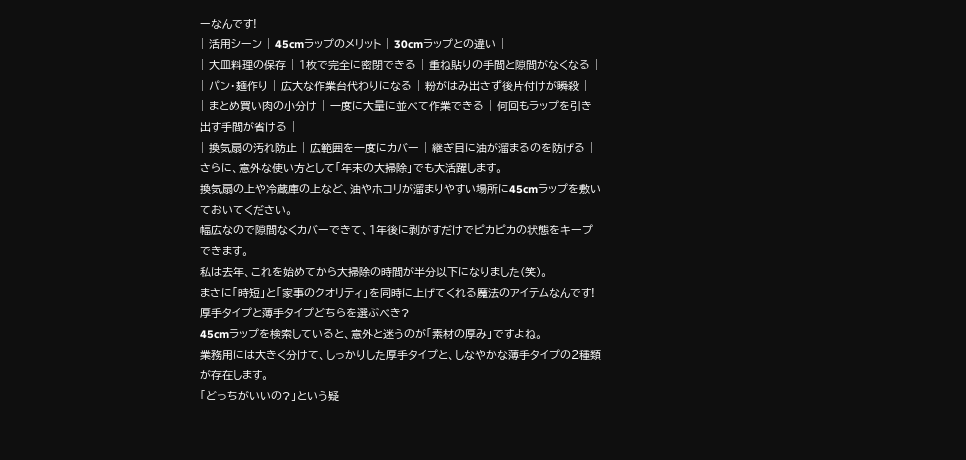ーなんです!
| 活用シーン | 45cmラップのメリット | 30cmラップとの違い |
| 大皿料理の保存 | 1枚で完全に密閉できる | 重ね貼りの手間と隙間がなくなる |
| パン・麺作り | 広大な作業台代わりになる | 粉がはみ出さず後片付けが瞬殺 |
| まとめ買い肉の小分け | 一度に大量に並べて作業できる | 何回もラップを引き出す手間が省ける |
| 換気扇の汚れ防止 | 広範囲を一度にカバー | 継ぎ目に油が溜まるのを防げる |
さらに、意外な使い方として「年末の大掃除」でも大活躍します。
換気扇の上や冷蔵庫の上など、油やホコリが溜まりやすい場所に45cmラップを敷いておいてください。
幅広なので隙間なくカバーできて、1年後に剥がすだけでピカピカの状態をキープできます。
私は去年、これを始めてから大掃除の時間が半分以下になりました(笑)。
まさに「時短」と「家事のクオリティ」を同時に上げてくれる魔法のアイテムなんです!
厚手タイプと薄手タイプどちらを選ぶべき?
45cmラップを検索していると、意外と迷うのが「素材の厚み」ですよね。
業務用には大きく分けて、しっかりした厚手タイプと、しなやかな薄手タイプの2種類が存在します。
「どっちがいいの?」という疑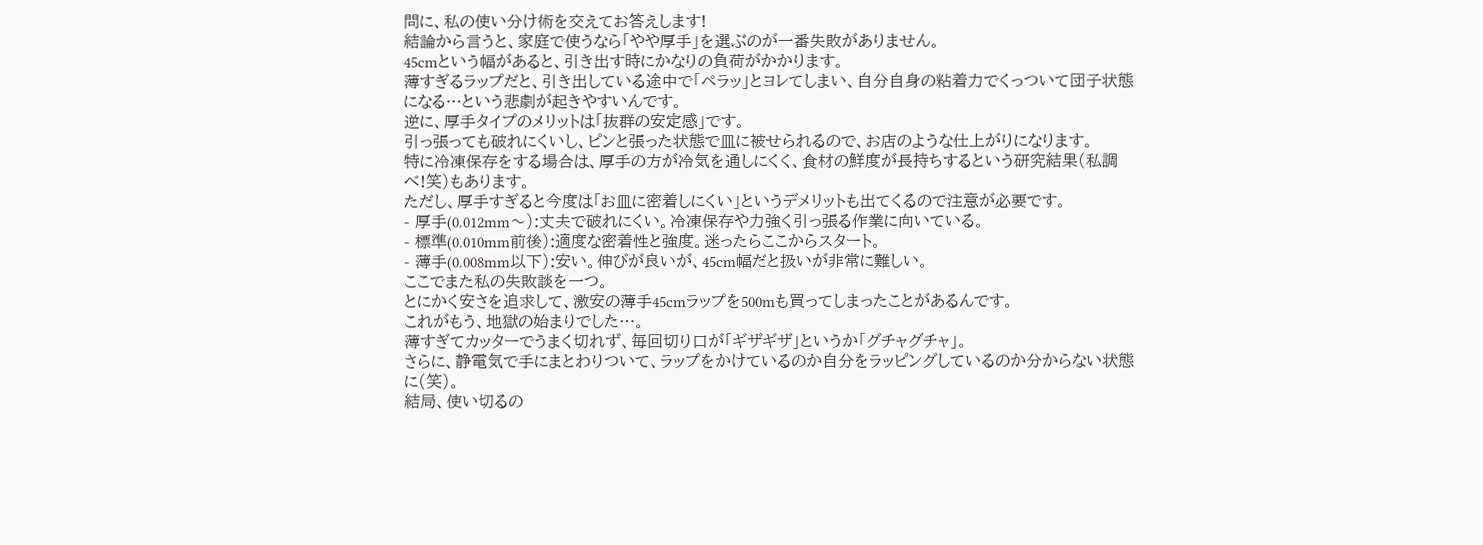問に、私の使い分け術を交えてお答えします!
結論から言うと、家庭で使うなら「やや厚手」を選ぶのが一番失敗がありません。
45cmという幅があると、引き出す時にかなりの負荷がかかります。
薄すぎるラップだと、引き出している途中で「ペラッ」とヨレてしまい、自分自身の粘着力でくっついて団子状態になる…という悲劇が起きやすいんです。
逆に、厚手タイプのメリットは「抜群の安定感」です。
引っ張っても破れにくいし、ピンと張った状態で皿に被せられるので、お店のような仕上がりになります。
特に冷凍保存をする場合は、厚手の方が冷気を通しにくく、食材の鮮度が長持ちするという研究結果(私調べ!笑)もあります。
ただし、厚手すぎると今度は「お皿に密着しにくい」というデメリットも出てくるので注意が必要です。
- 厚手(0.012mm〜):丈夫で破れにくい。冷凍保存や力強く引っ張る作業に向いている。
- 標準(0.010mm前後):適度な密着性と強度。迷ったらここからスタート。
- 薄手(0.008mm以下):安い。伸びが良いが、45cm幅だと扱いが非常に難しい。
ここでまた私の失敗談を一つ。
とにかく安さを追求して、激安の薄手45cmラップを500mも買ってしまったことがあるんです。
これがもう、地獄の始まりでした…。
薄すぎてカッターでうまく切れず、毎回切り口が「ギザギザ」というか「グチャグチャ」。
さらに、静電気で手にまとわりついて、ラップをかけているのか自分をラッピングしているのか分からない状態に(笑)。
結局、使い切るの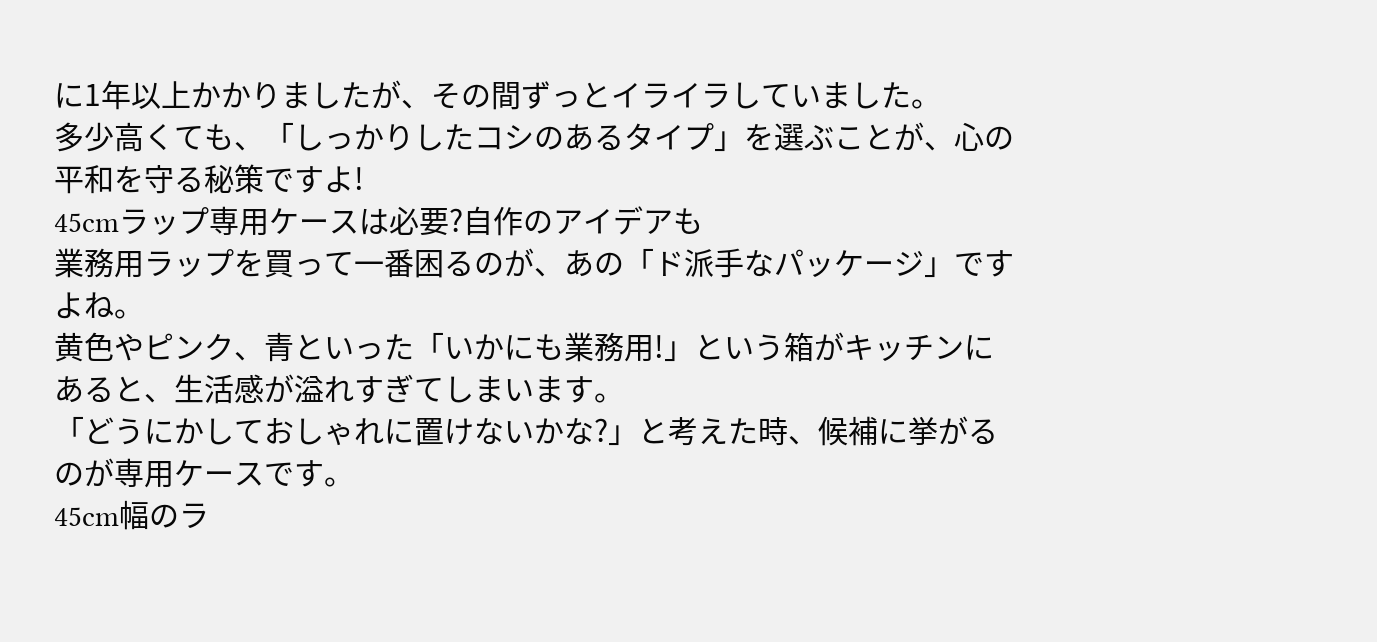に1年以上かかりましたが、その間ずっとイライラしていました。
多少高くても、「しっかりしたコシのあるタイプ」を選ぶことが、心の平和を守る秘策ですよ!
45cmラップ専用ケースは必要?自作のアイデアも
業務用ラップを買って一番困るのが、あの「ド派手なパッケージ」ですよね。
黄色やピンク、青といった「いかにも業務用!」という箱がキッチンにあると、生活感が溢れすぎてしまいます。
「どうにかしておしゃれに置けないかな?」と考えた時、候補に挙がるのが専用ケースです。
45cm幅のラ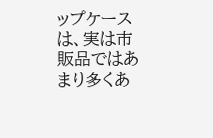ップケースは、実は市販品ではあまり多くあ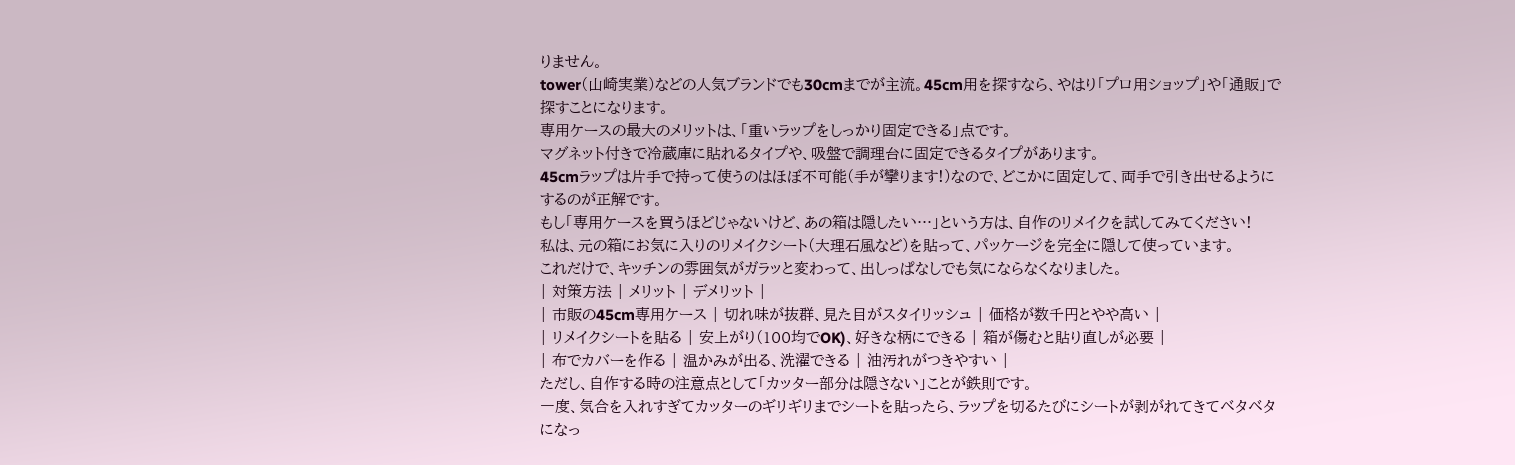りません。
tower(山崎実業)などの人気ブランドでも30cmまでが主流。45cm用を探すなら、やはり「プロ用ショップ」や「通販」で探すことになります。
専用ケースの最大のメリットは、「重いラップをしっかり固定できる」点です。
マグネット付きで冷蔵庫に貼れるタイプや、吸盤で調理台に固定できるタイプがあります。
45cmラップは片手で持って使うのはほぼ不可能(手が攣ります!)なので、どこかに固定して、両手で引き出せるようにするのが正解です。
もし「専用ケースを買うほどじゃないけど、あの箱は隠したい…」という方は、自作のリメイクを試してみてください!
私は、元の箱にお気に入りのリメイクシート(大理石風など)を貼って、パッケージを完全に隠して使っています。
これだけで、キッチンの雰囲気がガラッと変わって、出しっぱなしでも気にならなくなりました。
| 対策方法 | メリット | デメリット |
| 市販の45cm専用ケース | 切れ味が抜群、見た目がスタイリッシュ | 価格が数千円とやや高い |
| リメイクシートを貼る | 安上がり(100均でOK)、好きな柄にできる | 箱が傷むと貼り直しが必要 |
| 布でカバーを作る | 温かみが出る、洗濯できる | 油汚れがつきやすい |
ただし、自作する時の注意点として「カッター部分は隠さない」ことが鉄則です。
一度、気合を入れすぎてカッターのギリギリまでシートを貼ったら、ラップを切るたびにシートが剥がれてきてベタベタになっ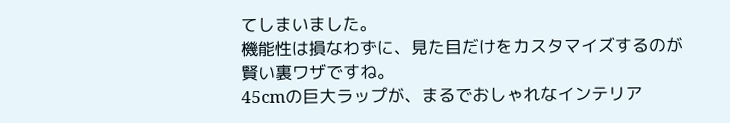てしまいました。
機能性は損なわずに、見た目だけをカスタマイズするのが賢い裏ワザですね。
45cmの巨大ラップが、まるでおしゃれなインテリア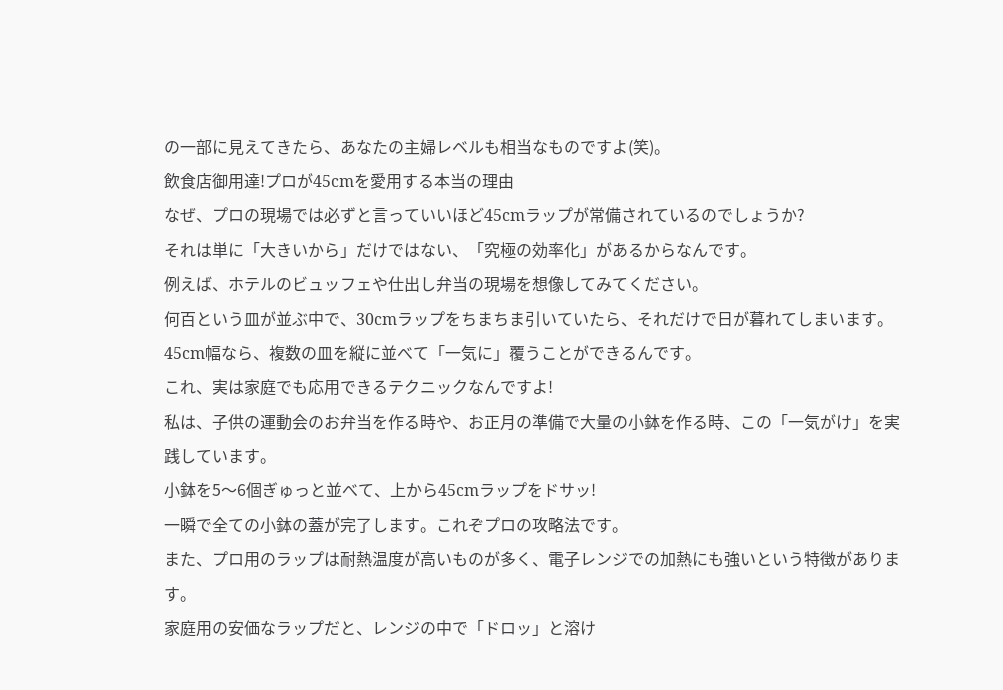の一部に見えてきたら、あなたの主婦レベルも相当なものですよ(笑)。
飲食店御用達!プロが45cmを愛用する本当の理由
なぜ、プロの現場では必ずと言っていいほど45cmラップが常備されているのでしょうか?
それは単に「大きいから」だけではない、「究極の効率化」があるからなんです。
例えば、ホテルのビュッフェや仕出し弁当の現場を想像してみてください。
何百という皿が並ぶ中で、30cmラップをちまちま引いていたら、それだけで日が暮れてしまいます。
45cm幅なら、複数の皿を縦に並べて「一気に」覆うことができるんです。
これ、実は家庭でも応用できるテクニックなんですよ!
私は、子供の運動会のお弁当を作る時や、お正月の準備で大量の小鉢を作る時、この「一気がけ」を実践しています。
小鉢を5〜6個ぎゅっと並べて、上から45cmラップをドサッ!
一瞬で全ての小鉢の蓋が完了します。これぞプロの攻略法です。
また、プロ用のラップは耐熱温度が高いものが多く、電子レンジでの加熱にも強いという特徴があります。
家庭用の安価なラップだと、レンジの中で「ドロッ」と溶け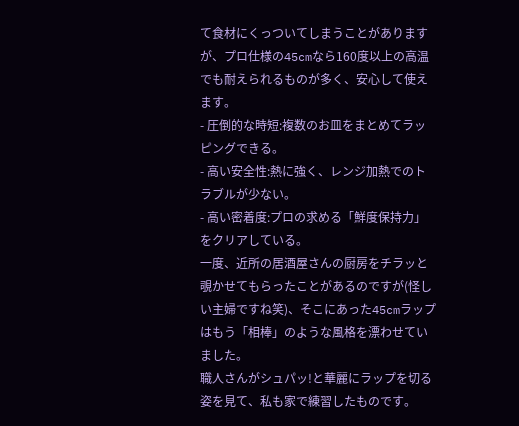て食材にくっついてしまうことがありますが、プロ仕様の45cmなら160度以上の高温でも耐えられるものが多く、安心して使えます。
- 圧倒的な時短:複数のお皿をまとめてラッピングできる。
- 高い安全性:熱に強く、レンジ加熱でのトラブルが少ない。
- 高い密着度:プロの求める「鮮度保持力」をクリアしている。
一度、近所の居酒屋さんの厨房をチラッと覗かせてもらったことがあるのですが(怪しい主婦ですね笑)、そこにあった45cmラップはもう「相棒」のような風格を漂わせていました。
職人さんがシュパッ!と華麗にラップを切る姿を見て、私も家で練習したものです。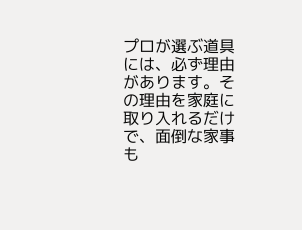プロが選ぶ道具には、必ず理由があります。その理由を家庭に取り入れるだけで、面倒な家事も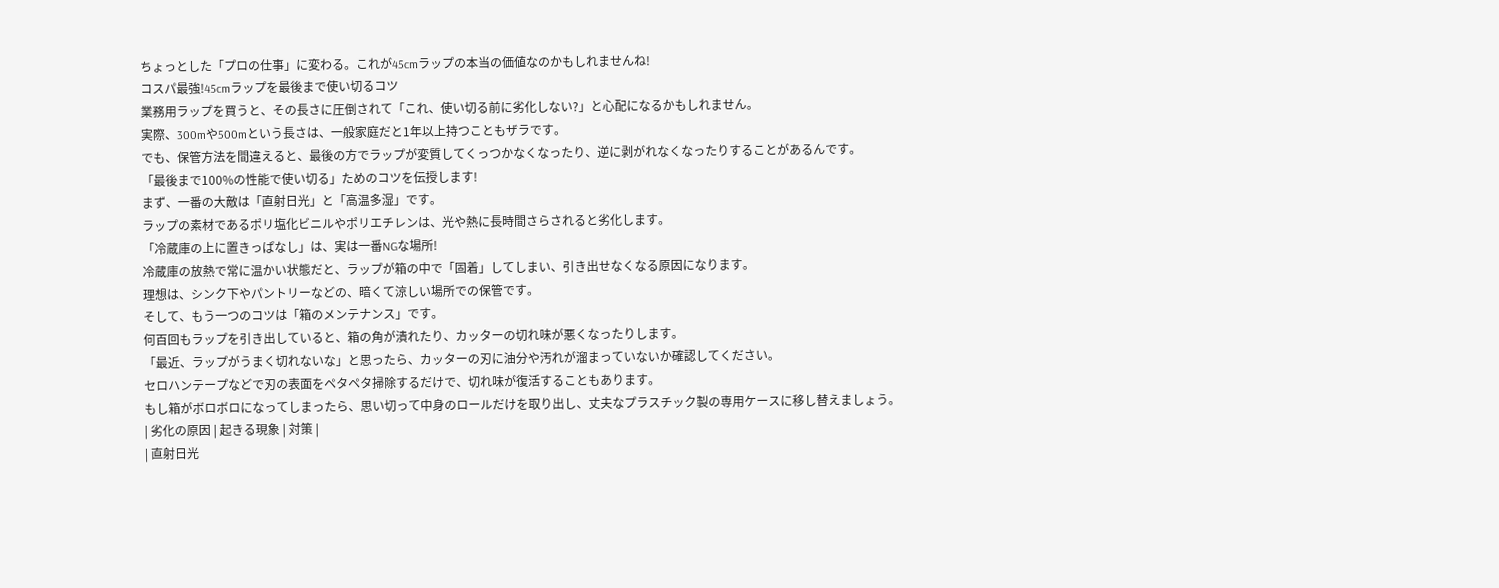ちょっとした「プロの仕事」に変わる。これが45cmラップの本当の価値なのかもしれませんね!
コスパ最強!45cmラップを最後まで使い切るコツ
業務用ラップを買うと、その長さに圧倒されて「これ、使い切る前に劣化しない?」と心配になるかもしれません。
実際、300mや500mという長さは、一般家庭だと1年以上持つこともザラです。
でも、保管方法を間違えると、最後の方でラップが変質してくっつかなくなったり、逆に剥がれなくなったりすることがあるんです。
「最後まで100%の性能で使い切る」ためのコツを伝授します!
まず、一番の大敵は「直射日光」と「高温多湿」です。
ラップの素材であるポリ塩化ビニルやポリエチレンは、光や熱に長時間さらされると劣化します。
「冷蔵庫の上に置きっぱなし」は、実は一番NGな場所!
冷蔵庫の放熱で常に温かい状態だと、ラップが箱の中で「固着」してしまい、引き出せなくなる原因になります。
理想は、シンク下やパントリーなどの、暗くて涼しい場所での保管です。
そして、もう一つのコツは「箱のメンテナンス」です。
何百回もラップを引き出していると、箱の角が潰れたり、カッターの切れ味が悪くなったりします。
「最近、ラップがうまく切れないな」と思ったら、カッターの刃に油分や汚れが溜まっていないか確認してください。
セロハンテープなどで刃の表面をペタペタ掃除するだけで、切れ味が復活することもあります。
もし箱がボロボロになってしまったら、思い切って中身のロールだけを取り出し、丈夫なプラスチック製の専用ケースに移し替えましょう。
| 劣化の原因 | 起きる現象 | 対策 |
| 直射日光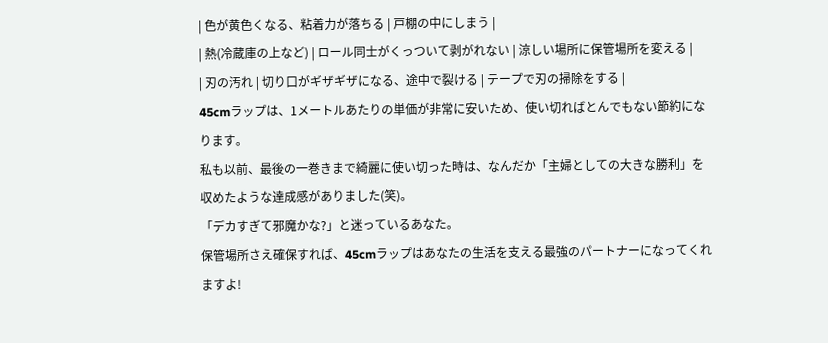| 色が黄色くなる、粘着力が落ちる | 戸棚の中にしまう |
| 熱(冷蔵庫の上など) | ロール同士がくっついて剥がれない | 涼しい場所に保管場所を変える |
| 刃の汚れ | 切り口がギザギザになる、途中で裂ける | テープで刃の掃除をする |
45cmラップは、1メートルあたりの単価が非常に安いため、使い切ればとんでもない節約になります。
私も以前、最後の一巻きまで綺麗に使い切った時は、なんだか「主婦としての大きな勝利」を収めたような達成感がありました(笑)。
「デカすぎて邪魔かな?」と迷っているあなた。
保管場所さえ確保すれば、45cmラップはあなたの生活を支える最強のパートナーになってくれますよ!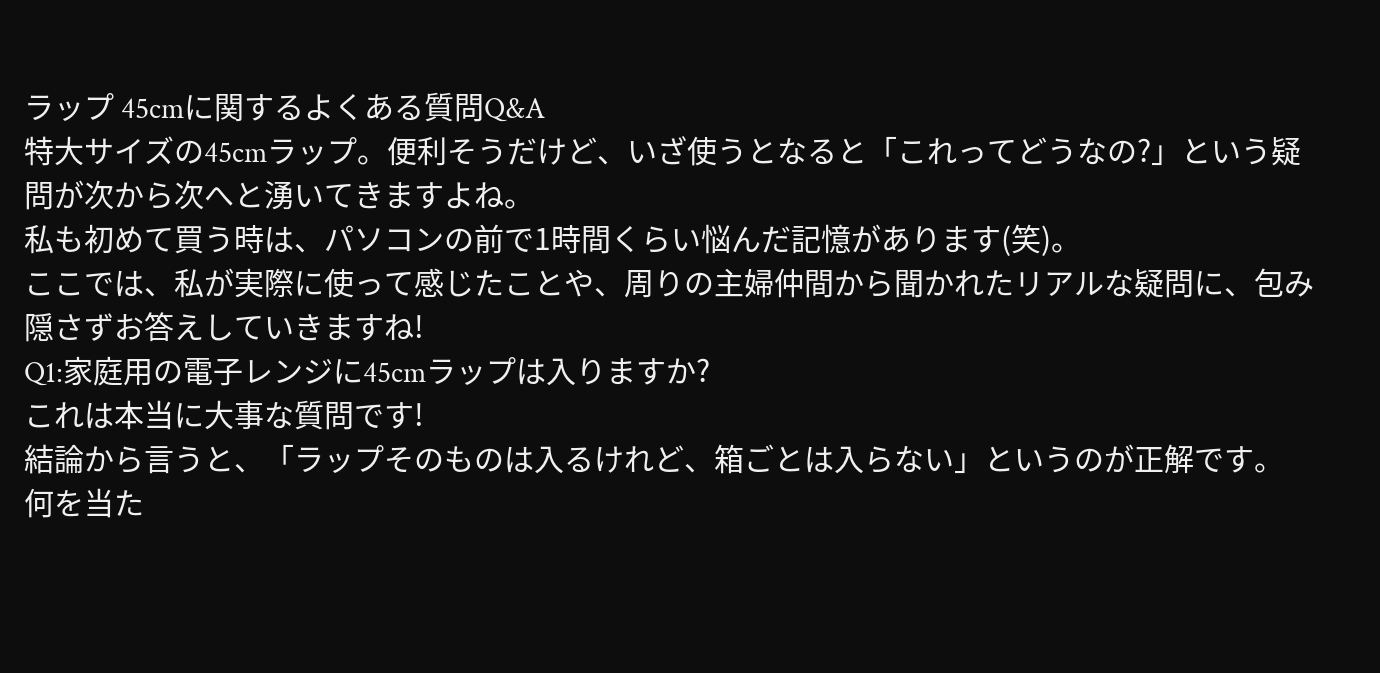ラップ 45cmに関するよくある質問Q&A
特大サイズの45cmラップ。便利そうだけど、いざ使うとなると「これってどうなの?」という疑問が次から次へと湧いてきますよね。
私も初めて買う時は、パソコンの前で1時間くらい悩んだ記憶があります(笑)。
ここでは、私が実際に使って感じたことや、周りの主婦仲間から聞かれたリアルな疑問に、包み隠さずお答えしていきますね!
Q1:家庭用の電子レンジに45cmラップは入りますか?
これは本当に大事な質問です!
結論から言うと、「ラップそのものは入るけれど、箱ごとは入らない」というのが正解です。
何を当た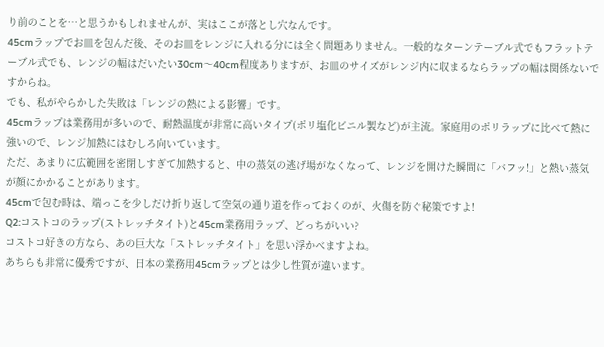り前のことを…と思うかもしれませんが、実はここが落とし穴なんです。
45cmラップでお皿を包んだ後、そのお皿をレンジに入れる分には全く問題ありません。一般的なターンテーブル式でもフラットテーブル式でも、レンジの幅はだいたい30cm〜40cm程度ありますが、お皿のサイズがレンジ内に収まるならラップの幅は関係ないですからね。
でも、私がやらかした失敗は「レンジの熱による影響」です。
45cmラップは業務用が多いので、耐熱温度が非常に高いタイプ(ポリ塩化ビニル製など)が主流。家庭用のポリラップに比べて熱に強いので、レンジ加熱にはむしろ向いています。
ただ、あまりに広範囲を密閉しすぎて加熱すると、中の蒸気の逃げ場がなくなって、レンジを開けた瞬間に「バフッ!」と熱い蒸気が顔にかかることがあります。
45cmで包む時は、端っこを少しだけ折り返して空気の通り道を作っておくのが、火傷を防ぐ秘策ですよ!
Q2:コストコのラップ(ストレッチタイト)と45cm業務用ラップ、どっちがいい?
コストコ好きの方なら、あの巨大な「ストレッチタイト」を思い浮かべますよね。
あちらも非常に優秀ですが、日本の業務用45cmラップとは少し性質が違います。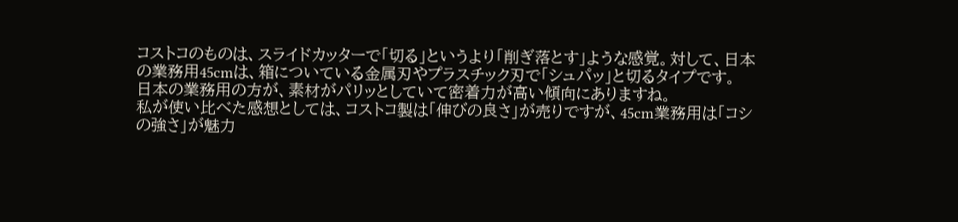コストコのものは、スライドカッターで「切る」というより「削ぎ落とす」ような感覚。対して、日本の業務用45cmは、箱についている金属刃やプラスチック刃で「シュパッ」と切るタイプです。
日本の業務用の方が、素材がパリッとしていて密着力が高い傾向にありますね。
私が使い比べた感想としては、コストコ製は「伸びの良さ」が売りですが、45cm業務用は「コシの強さ」が魅力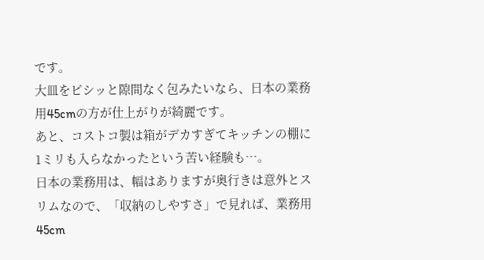です。
大皿をピシッと隙間なく包みたいなら、日本の業務用45cmの方が仕上がりが綺麗です。
あと、コストコ製は箱がデカすぎてキッチンの棚に1ミリも入らなかったという苦い経験も…。
日本の業務用は、幅はありますが奥行きは意外とスリムなので、「収納のしやすさ」で見れば、業務用45cm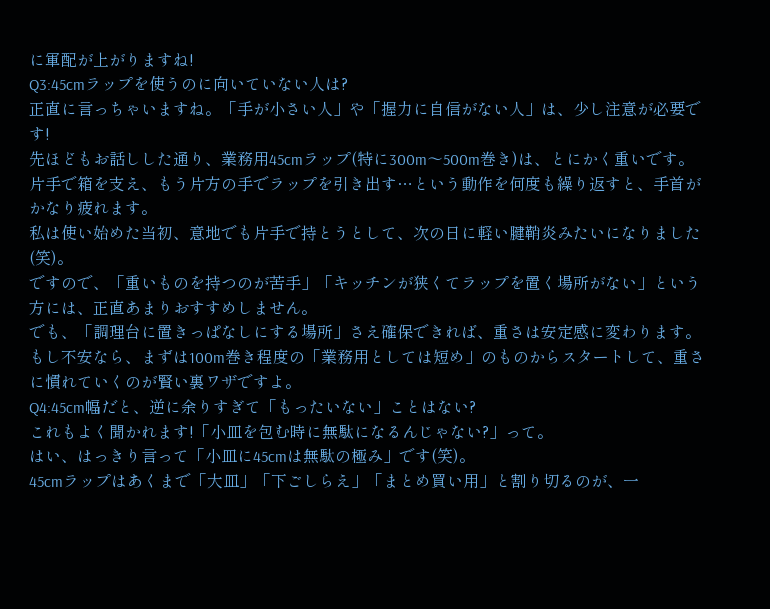に軍配が上がりますね!
Q3:45cmラップを使うのに向いていない人は?
正直に言っちゃいますね。「手が小さい人」や「握力に自信がない人」は、少し注意が必要です!
先ほどもお話しした通り、業務用45cmラップ(特に300m〜500m巻き)は、とにかく重いです。
片手で箱を支え、もう片方の手でラップを引き出す…という動作を何度も繰り返すと、手首がかなり疲れます。
私は使い始めた当初、意地でも片手で持とうとして、次の日に軽い腱鞘炎みたいになりました(笑)。
ですので、「重いものを持つのが苦手」「キッチンが狭くてラップを置く場所がない」という方には、正直あまりおすすめしません。
でも、「調理台に置きっぱなしにする場所」さえ確保できれば、重さは安定感に変わります。
もし不安なら、まずは100m巻き程度の「業務用としては短め」のものからスタートして、重さに慣れていくのが賢い裏ワザですよ。
Q4:45cm幅だと、逆に余りすぎて「もったいない」ことはない?
これもよく聞かれます!「小皿を包む時に無駄になるんじゃない?」って。
はい、はっきり言って「小皿に45cmは無駄の極み」です(笑)。
45cmラップはあくまで「大皿」「下ごしらえ」「まとめ買い用」と割り切るのが、一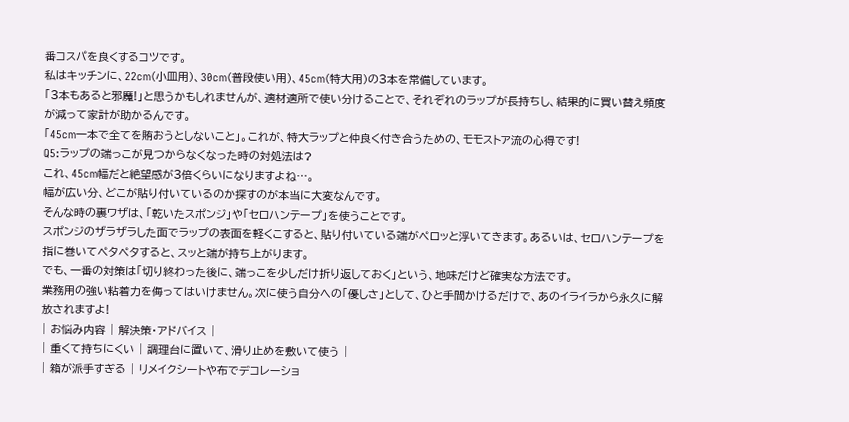番コスパを良くするコツです。
私はキッチンに、22cm(小皿用)、30cm(普段使い用)、45cm(特大用)の3本を常備しています。
「3本もあると邪魔!」と思うかもしれませんが、適材適所で使い分けることで、それぞれのラップが長持ちし、結果的に買い替え頻度が減って家計が助かるんです。
「45cm一本で全てを賄おうとしないこと」。これが、特大ラップと仲良く付き合うための、モモストア流の心得です!
Q5:ラップの端っこが見つからなくなった時の対処法は?
これ、45cm幅だと絶望感が3倍くらいになりますよね…。
幅が広い分、どこが貼り付いているのか探すのが本当に大変なんです。
そんな時の裏ワザは、「乾いたスポンジ」や「セロハンテープ」を使うことです。
スポンジのザラザラした面でラップの表面を軽くこすると、貼り付いている端がペロッと浮いてきます。あるいは、セロハンテープを指に巻いてペタペタすると、スッと端が持ち上がります。
でも、一番の対策は「切り終わった後に、端っこを少しだけ折り返しておく」という、地味だけど確実な方法です。
業務用の強い粘着力を侮ってはいけません。次に使う自分への「優しさ」として、ひと手間かけるだけで、あのイライラから永久に解放されますよ!
| お悩み内容 | 解決策・アドバイス |
| 重くて持ちにくい | 調理台に置いて、滑り止めを敷いて使う |
| 箱が派手すぎる | リメイクシートや布でデコレーショ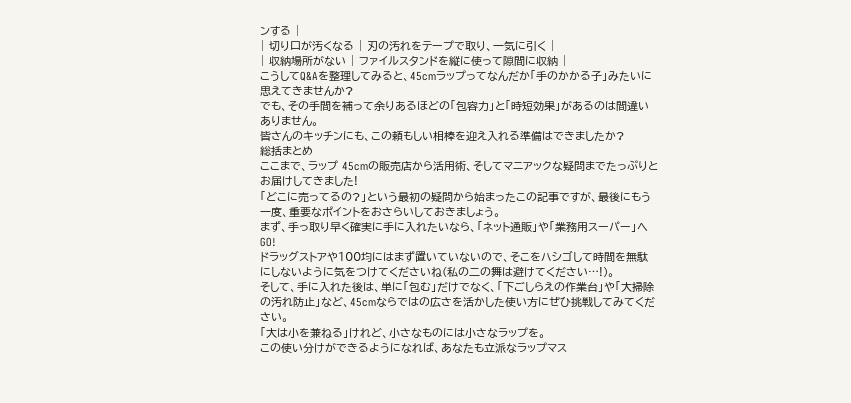ンする |
| 切り口が汚くなる | 刃の汚れをテープで取り、一気に引く |
| 収納場所がない | ファイルスタンドを縦に使って隙間に収納 |
こうしてQ&Aを整理してみると、45cmラップってなんだか「手のかかる子」みたいに思えてきませんか?
でも、その手間を補って余りあるほどの「包容力」と「時短効果」があるのは間違いありません。
皆さんのキッチンにも、この頼もしい相棒を迎え入れる準備はできましたか?
総括まとめ
ここまで、ラップ 45cmの販売店から活用術、そしてマニアックな疑問までたっぷりとお届けしてきました!
「どこに売ってるの?」という最初の疑問から始まったこの記事ですが、最後にもう一度、重要なポイントをおさらいしておきましょう。
まず、手っ取り早く確実に手に入れたいなら、「ネット通販」や「業務用スーパー」へGO!
ドラッグストアや100均にはまず置いていないので、そこをハシゴして時間を無駄にしないように気をつけてくださいね(私の二の舞は避けてください…!)。
そして、手に入れた後は、単に「包む」だけでなく、「下ごしらえの作業台」や「大掃除の汚れ防止」など、45cmならではの広さを活かした使い方にぜひ挑戦してみてください。
「大は小を兼ねる」けれど、小さなものには小さなラップを。
この使い分けができるようになれば、あなたも立派なラップマス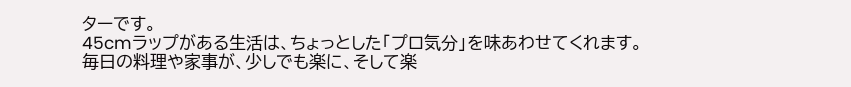ターです。
45cmラップがある生活は、ちょっとした「プロ気分」を味あわせてくれます。
毎日の料理や家事が、少しでも楽に、そして楽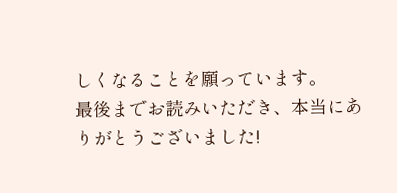しくなることを願っています。
最後までお読みいただき、本当にありがとうございました!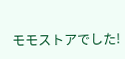モモストアでした!